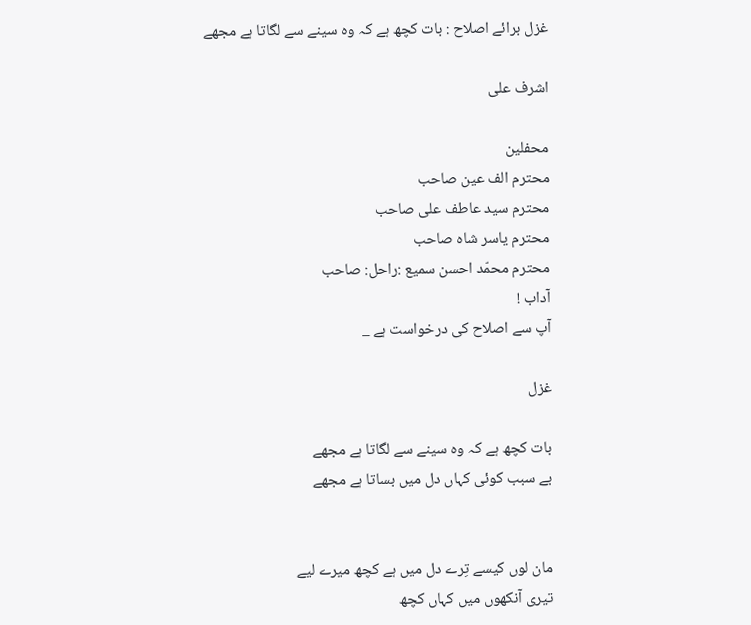غزل برائے اصلاح : بات کچھ ہے کہ وہ سینے سے لگاتا ہے مجھے

اشرف علی

محفلین
محترم الف عین صاحب
محترم سید عاطف علی صاحب
محترم یاسر شاہ صاحب
محترم محمّد احسن سمیع :راحل: صاحب
آداب !
آپ سے اصلاح کی درخواست ہے _

غزل

بات کچھ ہے کہ وہ سینے سے لگاتا ہے مجھے
بے سبب کوئی کہاں دل میں بساتا ہے مجھے


مان لوں کیسے تِرے دل میں ہے کچھ میرے لیے
تیری آنکھوں میں کہاں کچھ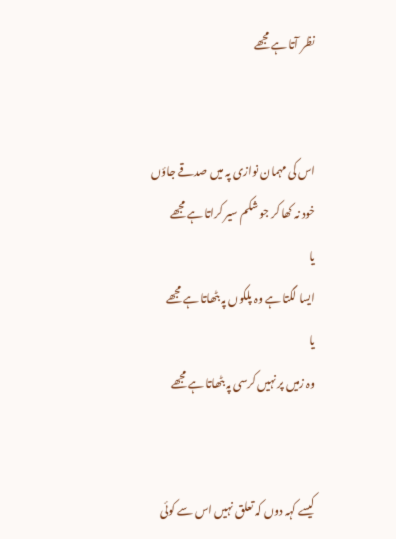نظر آتا ہے مجھے


اس کی مہمان نوازی پہ میں صدقے جاؤں
خود نہ کھا کر جو شکم سیر کراتا ہے مجھے
یا
ایسا لگتا ہے وہ پلکوں پہ بٹھاتا ہے مجھے
یا
وہ زمیں پر نہیں کرسی پہ بٹھاتا ہے مجھے


کیسے کہہ دوں کہ تعلق نہیں اس سے کوئی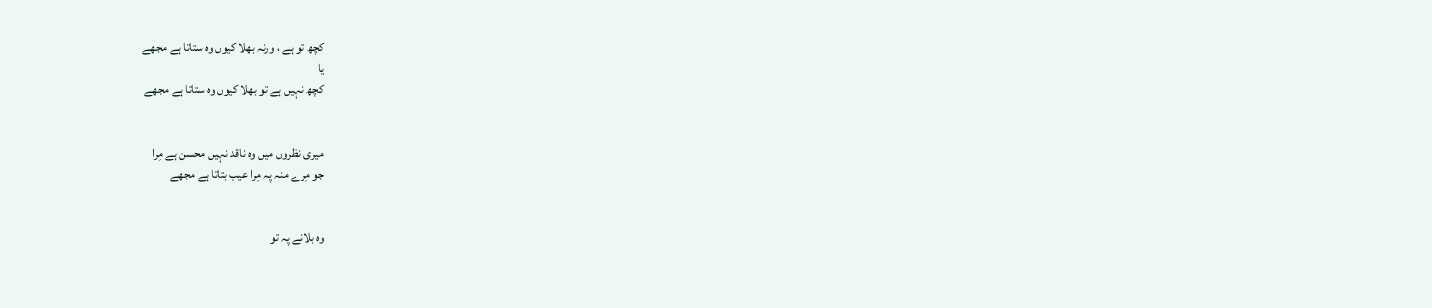کچھ تو ہے ، ورنہ بھلا کیوں وہ ستاتا ہے مجھے
یا
کچھ نہیں ہے تو بھلا کیوں وہ ستاتا ہے مجھے


میری نظروں میں وہ ناقد نہیں محسن ہے مِرا
جو مِرے منہ پہ مِرا عیب بتاتا ہے مجھے


وہ بلانے پہ تو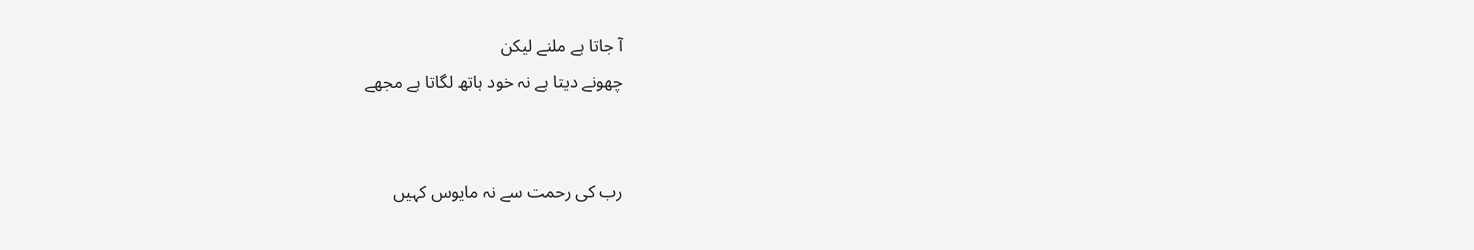آ جاتا ہے ملنے لیکن
چھونے دیتا ہے نہ خود ہاتھ لگاتا ہے مجھے


رب کی رحمت سے نہ مایوس کہیں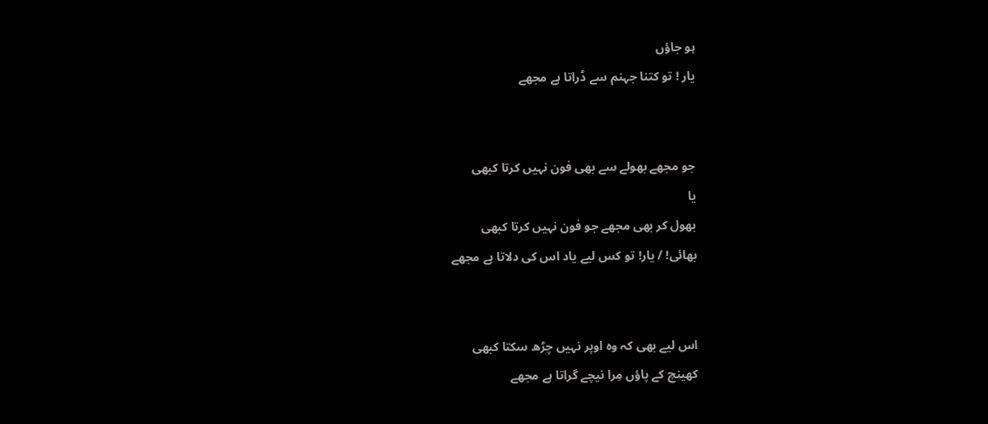ہو جاؤں
یار ! تو کتنا جہنم سے ڈراتا ہے مجھے


جو مجھے بھولے سے بھی فون نہیں کرتا کبھی
یا
بھول کر بھی مجھے جو فون نہیں کرتا کبھی
بھائی! / یار! تو کس لیے یاد اس کی دلاتا ہے مجھے


اس لیے بھی کہ وہ اوپر نہیں چڑھ سکتا کبھی
کھینچ کے پاؤں مِرا نیچے گراتا ہے مجھے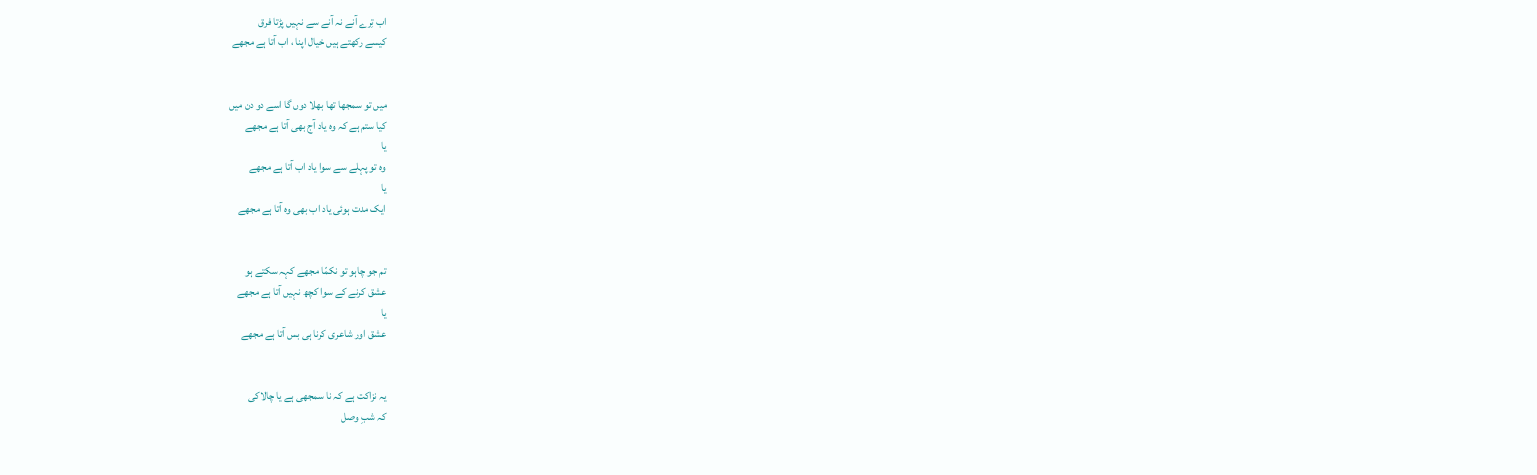اب تِرے آنے نہ آنے سے نہیں پڑتا فرق
کیسے رکھتے ہیں خیال اپنا ، اب آتا ہے مجھے


میں تو سمجھا تھا بھلا دوں گا اسے دو دن میں
کیا ستم ہے کہ وہ یاد آج بھی آتا ہے مجھے
یا
وہ تو پہلے سے سوا یاد اب آتا ہے مجھے
یا
ایک مدت ہوئی یاد اب بھی وہ آتا ہے مجھے


تم جو چاہو تو نکمّا مجھے کہہ سکتے ہو
عشق کرنے کے سوا کچھ نہیں آتا ہے مجھے
یا
عشق اور شاعری کرنا ہی بس آتا ہے مجھے


یہ نزاکت ہے کہ نا سمجھی ہے یا چالاکی
کہ شبِ وصل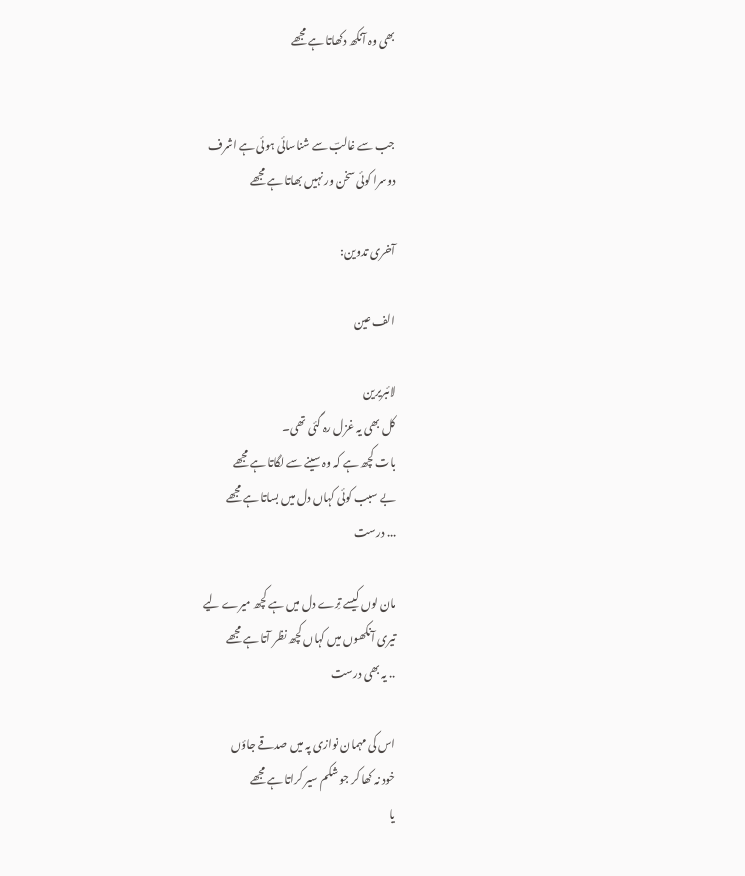بھی وہ آنکھ دکھاتا ہے مجھے


جب سے غالبؔ سے شناسائی ہوئی ہے اشرف
دوسرا کوئی سخن ور نہیں بھاتا ہے مجھے

آخری تدوین:

الف عین

لائبریرین
کل بھی یہ غزل رہ گئی تھی۔
بات کچھ ہے کہ وہ سینے سے لگاتا ہے مجھے
بے سبب کوئی کہاں دل میں بساتا ہے مجھے
... درست

مان لوں کیسے تِرے دل میں ہے کچھ میرے لیے
تیری آنکھوں میں کہاں کچھ نظر آتا ہے مجھے
.. یہ بھی درست

اس کی مہمان نوازی پہ میں صدقے جاؤں
خود نہ کھا کر جو شکم سیر کراتا ہے مجھے
یا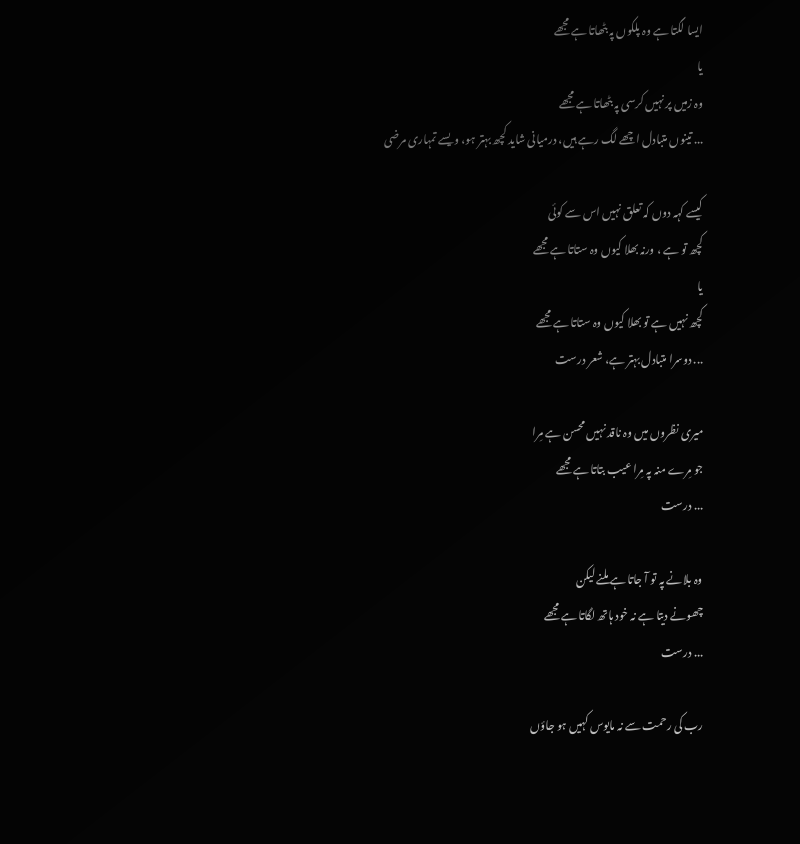ایسا لگتا ہے وہ پلکوں پہ بٹھاتا ہے مجھے
یا
وہ زمیں پر نہیں کرسی پہ بٹھاتا ہے مجھے
... تینوں متبادل اچھے لگ رہے ہیں، درمیانی شاید کچھ بہتر ہو، ویسے تمہاری مرضی

کیسے کہہ دوں کہ تعلق نہیں اس سے کوئی
کچھ تو ہے ، ورنہ بھلا کیوں وہ ستاتا ہے مجھے
یا
کچھ نہیں ہے تو بھلا کیوں وہ ستاتا ہے مجھے
... دوسرا متبادل بہتر ہے، شعر درست

میری نظروں میں وہ ناقد نہیں محسن ہے مِرا
جو مِرے منہ پہ مِرا عیب بتاتا ہے مجھے
... درست

وہ بلانے پہ تو آ جاتا ہے ملنے لیکن
چھونے دیتا ہے نہ خود ہاتھ لگاتا ہے مجھے
... درست

رب کی رحمت سے نہ مایوس کہیں ہو جاؤں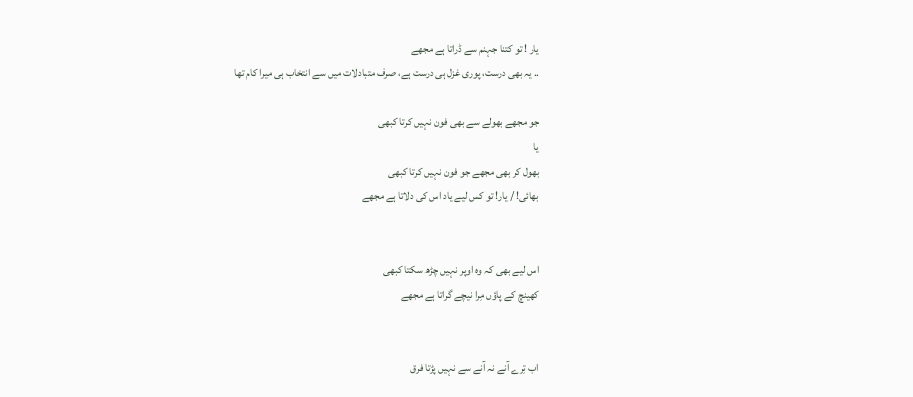یار ! تو کتنا جہنم سے ڈراتا ہے مجھے
.. یہ بھی درست، پوری غزل ہی درست ہے، صرف متبادلات میں سے انتخاب ہی میرا کام تھا

جو مجھے بھولے سے بھی فون نہیں کرتا کبھی
یا
بھول کر بھی مجھے جو فون نہیں کرتا کبھی
بھائی! / یار! تو کس لیے یاد اس کی دلاتا ہے مجھے


اس لیے بھی کہ وہ اوپر نہیں چڑھ سکتا کبھی
کھینچ کے پاؤں مِرا نیچے گراتا ہے مجھے


اب تِرے آنے نہ آنے سے نہیں پڑتا فرق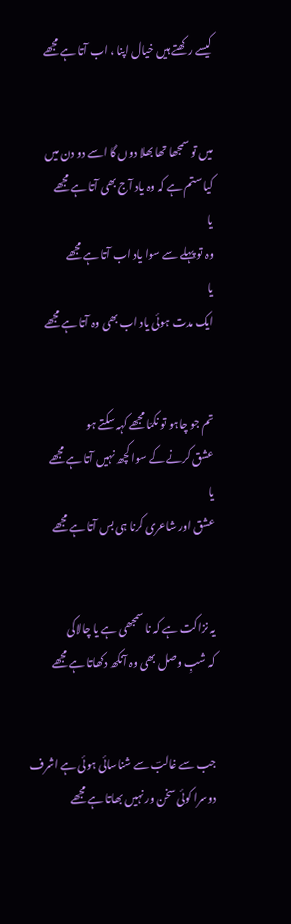کیسے رکھتے ہیں خیال اپنا ، اب آتا ہے مجھے


میں تو سمجھا تھا بھلا دوں گا اسے دو دن میں
کیا ستم ہے کہ وہ یاد آج بھی آتا ہے مجھے
یا
وہ تو پہلے سے سوا یاد اب آتا ہے مجھے
یا
ایک مدت ہوئی یاد اب بھی وہ آتا ہے مجھے


تم جو چاہو تو نکمّا مجھے کہہ سکتے ہو
عشق کرنے کے سوا کچھ نہیں آتا ہے مجھے
یا
عشق اور شاعری کرنا ہی بس آتا ہے مجھے


یہ نزاکت ہے کہ نا سمجھی ہے یا چالاکی
کہ شبِ وصل بھی وہ آنکھ دکھاتا ہے مجھے


جب سے غالبؔ سے شناسائی ہوئی ہے اشرف
دوسرا کوئی سخن ور نہیں بھاتا ہے مجھے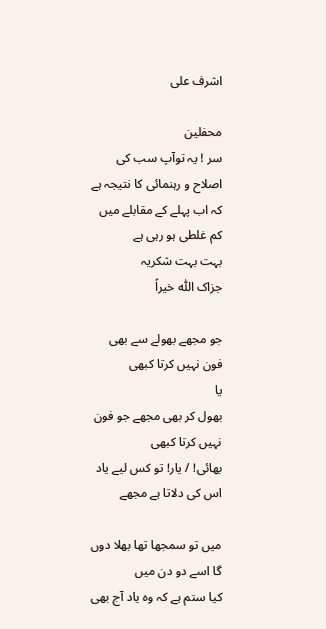اشرف علی

محفلین
سر ! یہ توآپ سب کی اصلاح و رہنمائی کا نتیجہ ہے کہ اب پہلے کے مقابلے میں کم غلطی ہو رہی ہے
بہت بہت شکریہ
جزاک اللّٰہ خیراً

جو مجھے بھولے سے بھی فون نہیں کرتا کبھی
یا
بھول کر بھی مجھے جو فون نہیں کرتا کبھی
بھائی! / یار! تو کس لیے یاد اس کی دلاتا ہے مجھے

میں تو سمجھا تھا بھلا دوں گا اسے دو دن میں
کیا ستم ہے کہ وہ یاد آج بھی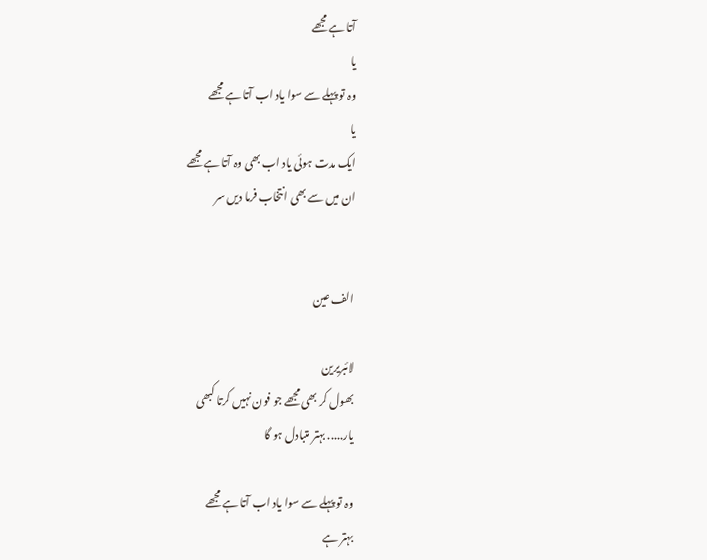آتا ہے مجھے
یا
وہ تو پہلے سے سوا یاد اب آتا ہے مجھے
یا
ایک مدت ہوئی یاد اب بھی وہ آتا ہے مجھے
ان میں سے بھی انتخاب فرما دیں سر


الف عین

لائبریرین
بھول کر بھی مجھے جو فون نہیں کرتا کبھی
یار..... بہتر متبادل ہو گا

وہ تو پہلے سے سوا یاد اب آتا ہے مجھے
بہتر ہے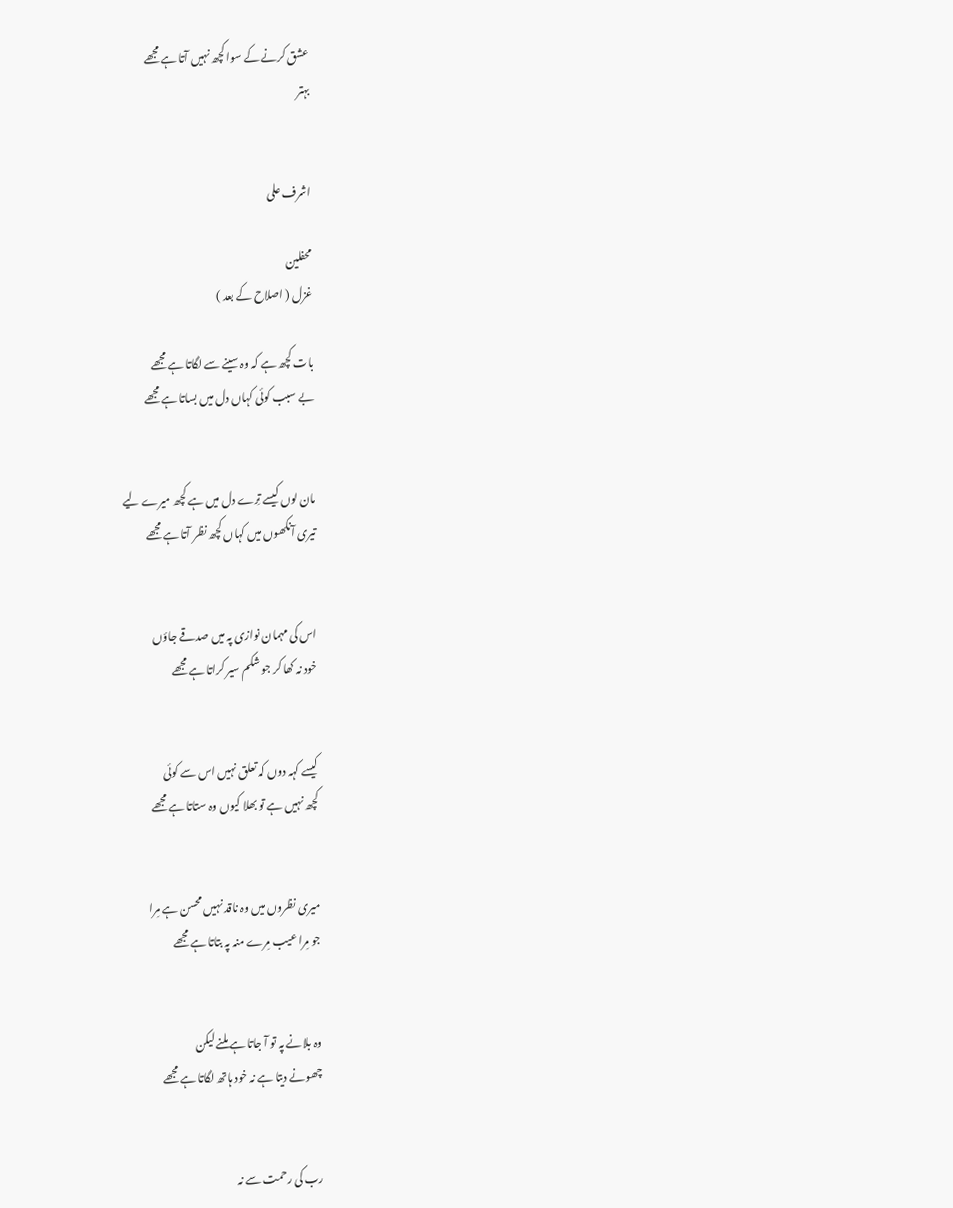عشق کرنے کے سوا کچھ نہیں آتا ہے مجھے
بہتر


اشرف علی

محفلین
غزل ( اصلاح کے بعد )

بات کچھ ہے کہ وہ سینے سے لگاتا ہے مجھے
بے سبب کوئی کہاں دل میں بساتا ہے مجھے


مان لوں کیسے تِرے دل میں ہے کچھ میرے لیے
تیری آنکھوں میں کہاں کچھ نظر آتا ہے مجھے


اس کی مہمان نوازی پہ میں صدقے جاؤں
خود نہ کھا کر جو شکم سیر کراتا ہے مجھے


کیسے کہہ دوں کہ تعلق نہیں اس سے کوئی
کچھ نہیں ہے تو بھلا کیوں وہ ستاتا ہے مجھے


میری نظروں میں وہ ناقد نہیں محسن ہے مِرا
جو مِرا عیب مِرے منہ پہ بتاتا ہے مجھے


وہ بلانے پہ تو آ جاتا ہے ملنے لیکن
چھونے دیتا ہے نہ خود ہاتھ لگاتا ہے مجھے


رب کی رحمت سے نہ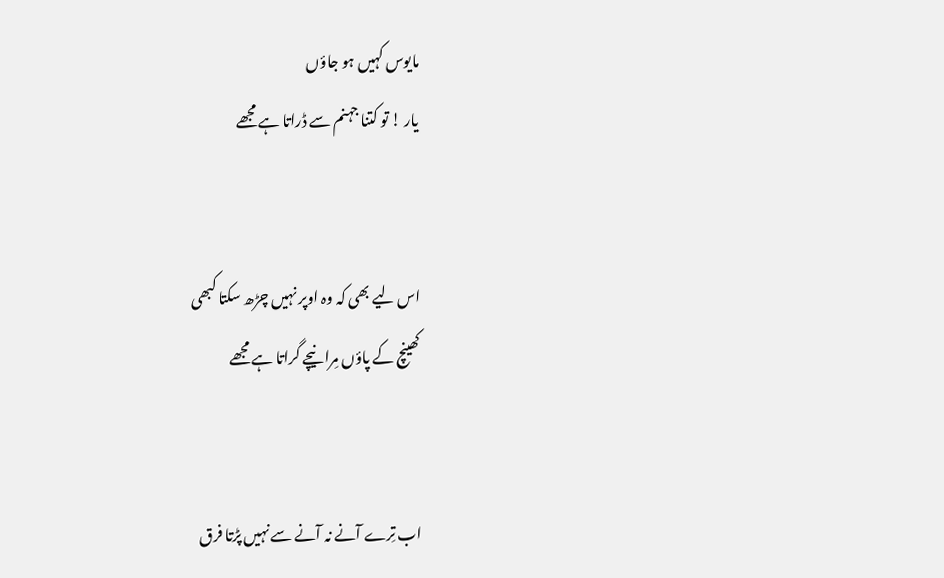مایوس کہیں ہو جاؤں
یار ! تو کتنا جہنم سے ڈراتا ہے مجھے


اس لیے بھی کہ وہ اوپر نہیں چڑھ سکتا کبھی
کھینچ کے پاؤں مِرا نیچے گراتا ہے مجھے


اب تِرے آنے نہ آنے سے نہیں پڑتا فرق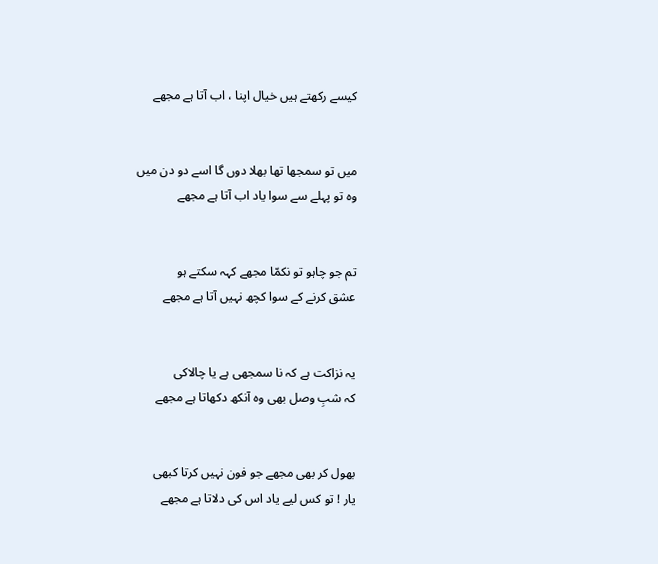کیسے رکھتے ہیں خیال اپنا ، اب آتا ہے مجھے


میں تو سمجھا تھا بھلا دوں گا اسے دو دن میں
وہ تو پہلے سے سوا یاد اب آتا ہے مجھے


تم جو چاہو تو نکمّا مجھے کہہ سکتے ہو
عشق کرنے کے سوا کچھ نہیں آتا ہے مجھے


یہ نزاکت ہے کہ نا سمجھی ہے یا چالاکی
کہ شبِ وصل بھی وہ آنکھ دکھاتا ہے مجھے


بھول کر بھی مجھے جو فون نہیں کرتا کبھی
یار ! تو کس لیے یاد اس کی دلاتا ہے مجھے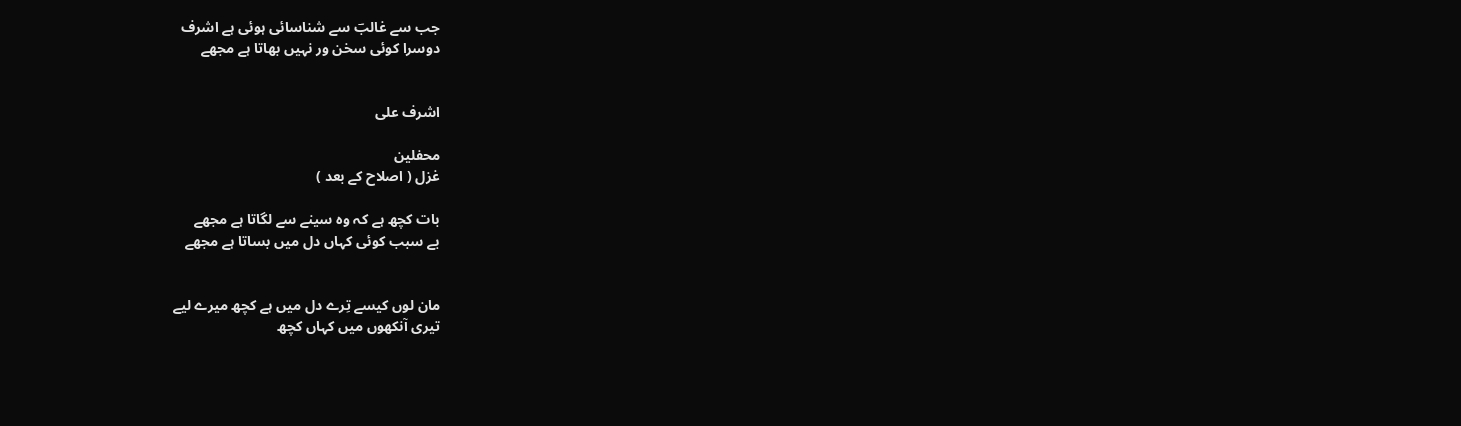جب سے غالبؔ سے شناسائی ہوئی ہے اشرف
دوسرا کوئی سخن ور نہیں بھاتا ہے مجھے


اشرف علی

محفلین
غزل ( اصلاح کے بعد )

بات کچھ ہے کہ وہ سینے سے لگاتا ہے مجھے
بے سبب کوئی کہاں دل میں بساتا ہے مجھے


مان لوں کیسے تِرے دل میں ہے کچھ میرے لیے
تیری آنکھوں میں کہاں کچھ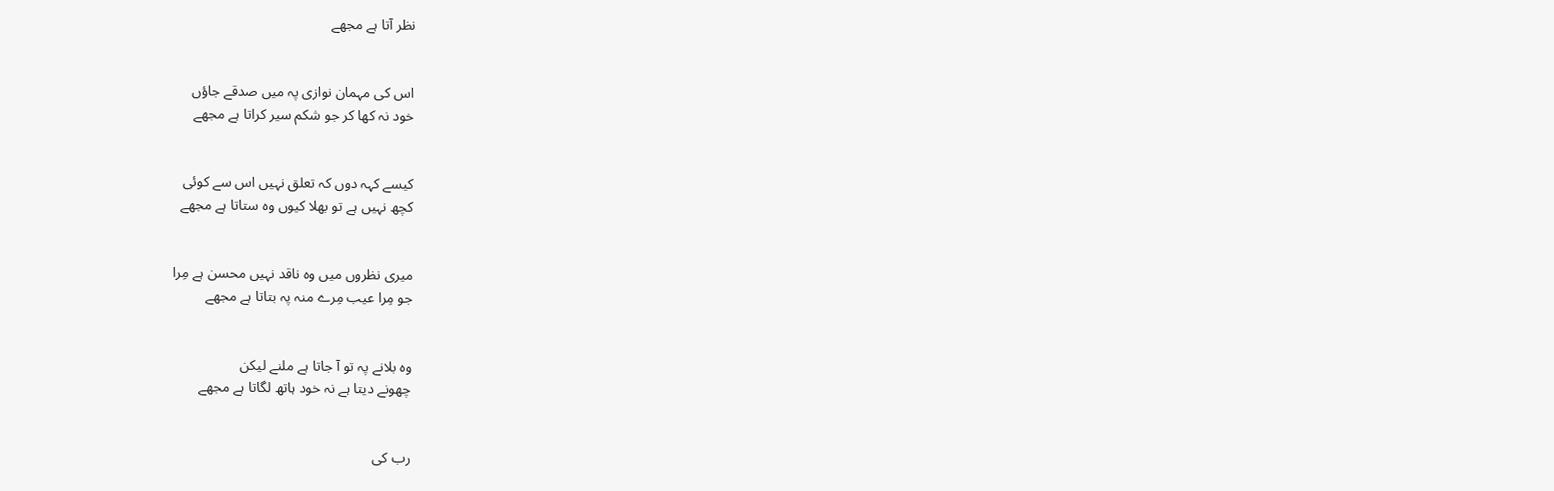نظر آتا ہے مجھے


اس کی مہمان نوازی پہ میں صدقے جاؤں
خود نہ کھا کر جو شکم سیر کراتا ہے مجھے


کیسے کہہ دوں کہ تعلق نہیں اس سے کوئی
کچھ نہیں ہے تو بھلا کیوں وہ ستاتا ہے مجھے


میری نظروں میں وہ ناقد نہیں محسن ہے مِرا
جو مِرا عیب مِرے منہ پہ بتاتا ہے مجھے


وہ بلانے پہ تو آ جاتا ہے ملنے لیکن
چھونے دیتا ہے نہ خود ہاتھ لگاتا ہے مجھے


رب کی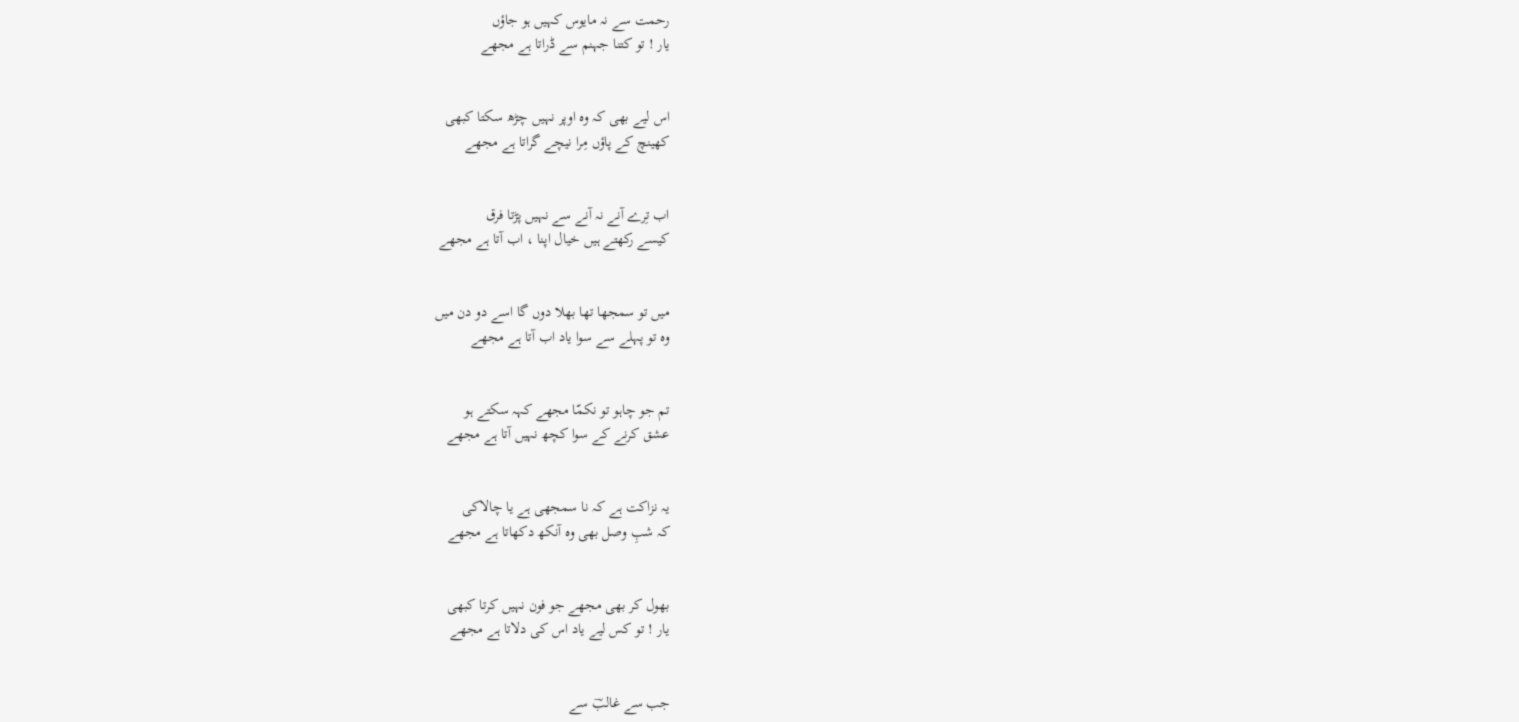رحمت سے نہ مایوس کہیں ہو جاؤں
یار ! تو کتنا جہنم سے ڈراتا ہے مجھے


اس لیے بھی کہ وہ اوپر نہیں چڑھ سکتا کبھی
کھینچ کے پاؤں مِرا نیچے گراتا ہے مجھے


اب تِرے آنے نہ آنے سے نہیں پڑتا فرق
کیسے رکھتے ہیں خیال اپنا ، اب آتا ہے مجھے


میں تو سمجھا تھا بھلا دوں گا اسے دو دن میں
وہ تو پہلے سے سوا یاد اب آتا ہے مجھے


تم جو چاہو تو نکمّا مجھے کہہ سکتے ہو
عشق کرنے کے سوا کچھ نہیں آتا ہے مجھے


یہ نزاکت ہے کہ نا سمجھی ہے یا چالاکی
کہ شبِ وصل بھی وہ آنکھ دکھاتا ہے مجھے


بھول کر بھی مجھے جو فون نہیں کرتا کبھی
یار ! تو کس لیے یاد اس کی دلاتا ہے مجھے


جب سے غالبؔ سے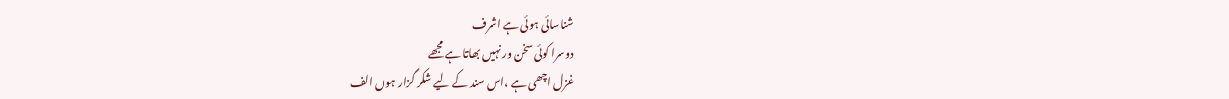شناسائی ہوئی ہے اشرف
دوسرا کوئی سخن ور نہیں بھاتا ہے مجھے
غزل اچھی ہے ،اس سند کے لیے شکر گزار ہوں الف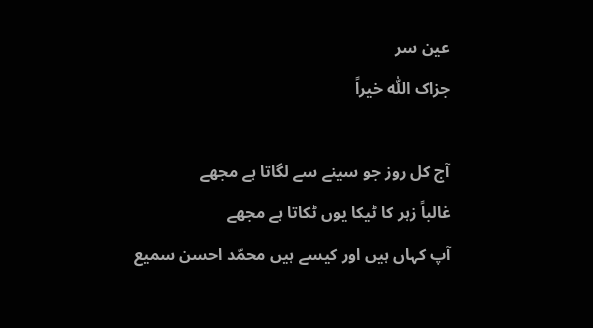عین سر
جزاک اللّٰہ خیراً

آج کل روز جو سینے سے لگاتا ہے مجھے
غالباً زہر کا ٹیکا یوں ٹکاتا ہے مجھے
آپ کہاں ہیں اور کیسے ہیں محمّد احسن سمیع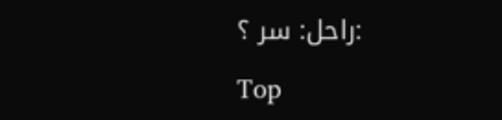:راحل: سر ؟

Top